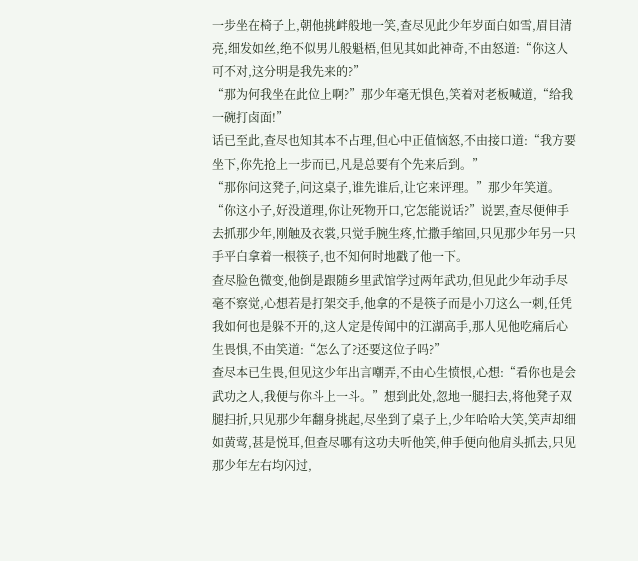一步坐在椅子上,朝他挑衅般地一笑,查尽见此少年岁面白如雪,眉目清亮,细发如丝,绝不似男儿般魁梧,但见其如此神奇,不由怒道:“你这人可不对,这分明是我先来的?”
“那为何我坐在此位上啊?”那少年毫无惧色,笑着对老板喊道,“给我一碗打卤面!”
话已至此,查尽也知其本不占理,但心中正值恼怒,不由接口道:“我方要坐下,你先抢上一步而已,凡是总要有个先来后到。”
“那你问这凳子,问这桌子,谁先谁后,让它来评理。”那少年笑道。
“你这小子,好没道理,你让死物开口,它怎能说话?”说罢,查尽便伸手去抓那少年,刚触及衣裳,只觉手腕生疼,忙撒手缩回,只见那少年另一只手平白拿着一根筷子,也不知何时地戳了他一下。
查尽脸色微变,他倒是跟随乡里武馆学过两年武功,但见此少年动手尽毫不察觉,心想若是打架交手,他拿的不是筷子而是小刀这么一刺,任凭我如何也是躲不开的,这人定是传闻中的江湖高手,那人见他吃痛后心生畏惧,不由笑道:“怎么了?还要这位子吗?”
查尽本已生畏,但见这少年出言嘲弄,不由心生愤恨,心想:“看你也是会武功之人,我便与你斗上一斗。”想到此处,忽地一腿扫去,将他凳子双腿扫折,只见那少年翻身挑起,尽坐到了桌子上,少年哈哈大笑,笑声却细如黄莺,甚是悦耳,但查尽哪有这功夫听他笑,伸手便向他肩头抓去,只见那少年左右均闪过,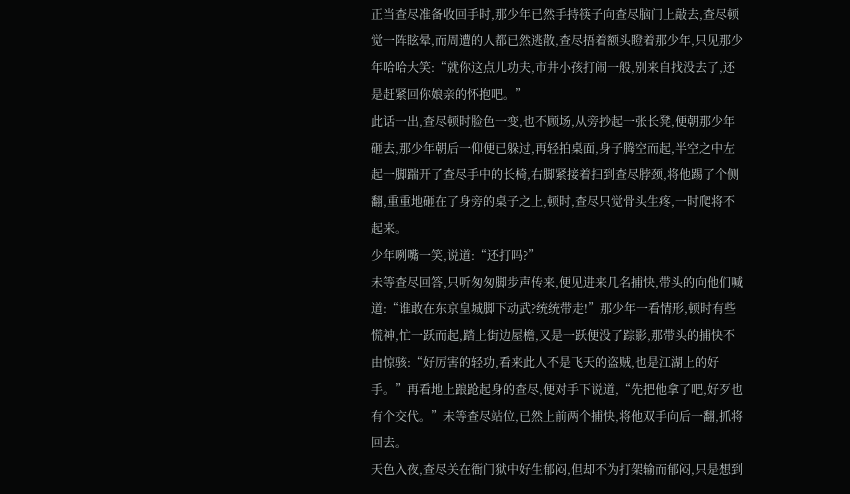正当查尽准备收回手时,那少年已然手持筷子向查尽脑门上敲去,查尽顿觉一阵眩晕,而周遭的人都已然逃散,查尽捂着额头瞪着那少年,只见那少年哈哈大笑:“就你这点儿功夫,市井小孩打闹一般,别来自找没去了,还是赶紧回你娘亲的怀抱吧。”
此话一出,查尽顿时脸色一变,也不顾场,从旁抄起一张长凳,便朝那少年砸去,那少年朝后一仰便已躲过,再轻拍桌面,身子腾空而起,半空之中左起一脚踹开了查尽手中的长椅,右脚紧接着扫到查尽脖颈,将他踢了个侧翻,重重地砸在了身旁的桌子之上,顿时,查尽只觉骨头生疼,一时爬将不起来。
少年咧嘴一笑,说道:“还打吗?”
未等查尽回答,只听匆匆脚步声传来,便见进来几名捕快,带头的向他们喊道:“谁敢在东京皇城脚下动武?统统带走!”那少年一看情形,顿时有些慌神,忙一跃而起,踏上街边屋檐,又是一跃便没了踪影,那带头的捕快不由惊骇:“好厉害的轻功,看来此人不是飞天的盗贼,也是江湖上的好手。”再看地上踉跄起身的查尽,便对手下说道,“先把他拿了吧,好歹也有个交代。”未等查尽站位,已然上前两个捕快,将他双手向后一翻,抓将回去。
天色入夜,查尽关在衙门狱中好生郁闷,但却不为打架输而郁闷,只是想到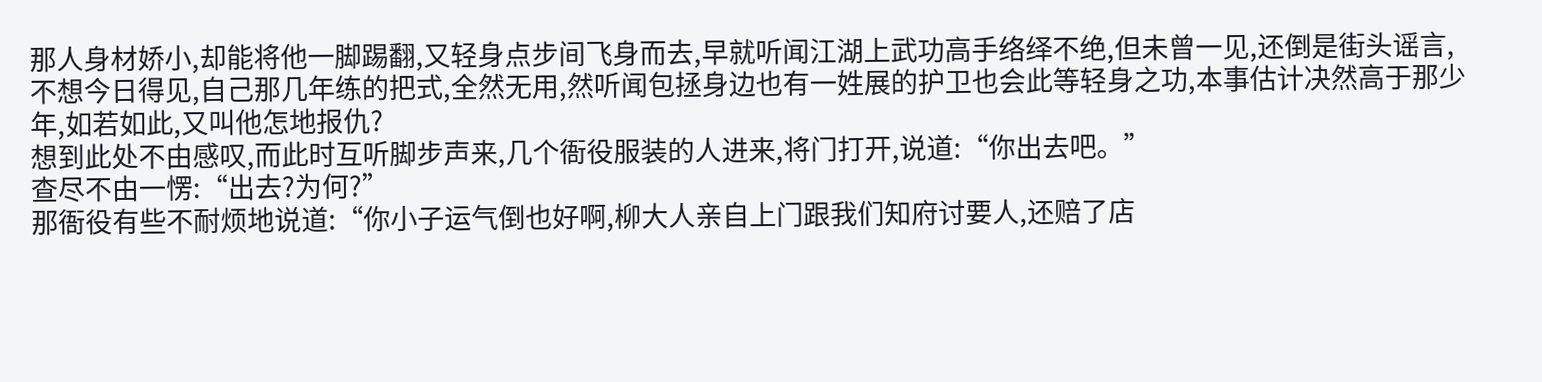那人身材娇小,却能将他一脚踢翻,又轻身点步间飞身而去,早就听闻江湖上武功高手络绎不绝,但未曾一见,还倒是街头谣言,不想今日得见,自己那几年练的把式,全然无用,然听闻包拯身边也有一姓展的护卫也会此等轻身之功,本事估计决然高于那少年,如若如此,又叫他怎地报仇?
想到此处不由感叹,而此时互听脚步声来,几个衙役服装的人进来,将门打开,说道:“你出去吧。”
查尽不由一愣:“出去?为何?”
那衙役有些不耐烦地说道:“你小子运气倒也好啊,柳大人亲自上门跟我们知府讨要人,还赔了店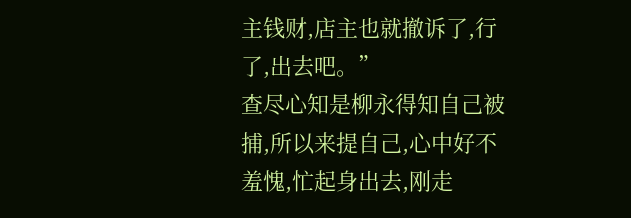主钱财,店主也就撤诉了,行了,出去吧。”
查尽心知是柳永得知自己被捕,所以来提自己,心中好不羞愧,忙起身出去,刚走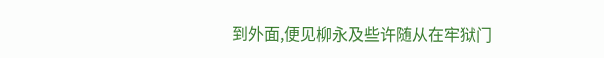到外面,便见柳永及些许随从在牢狱门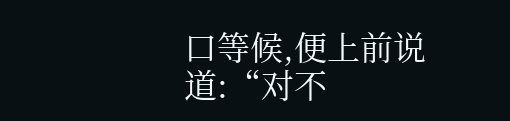口等候,便上前说道:“对不